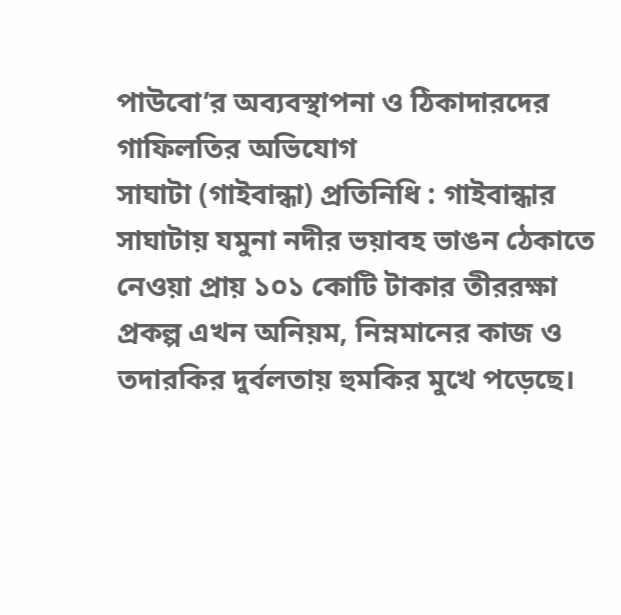পাউবো’র অব্যবস্থাপনা ও ঠিকাদারদের গাফিলতির অভিযোগ
সাঘাটা (গাইবান্ধা) প্রতিনিধি : গাইবান্ধার সাঘাটায় যমুনা নদীর ভয়াবহ ভাঙন ঠেকাতে নেওয়া প্রায় ১০১ কোটি টাকার তীররক্ষা প্রকল্প এখন অনিয়ম, নিম্নমানের কাজ ও তদারকির দুর্বলতায় হুমকির মুখে পড়েছে।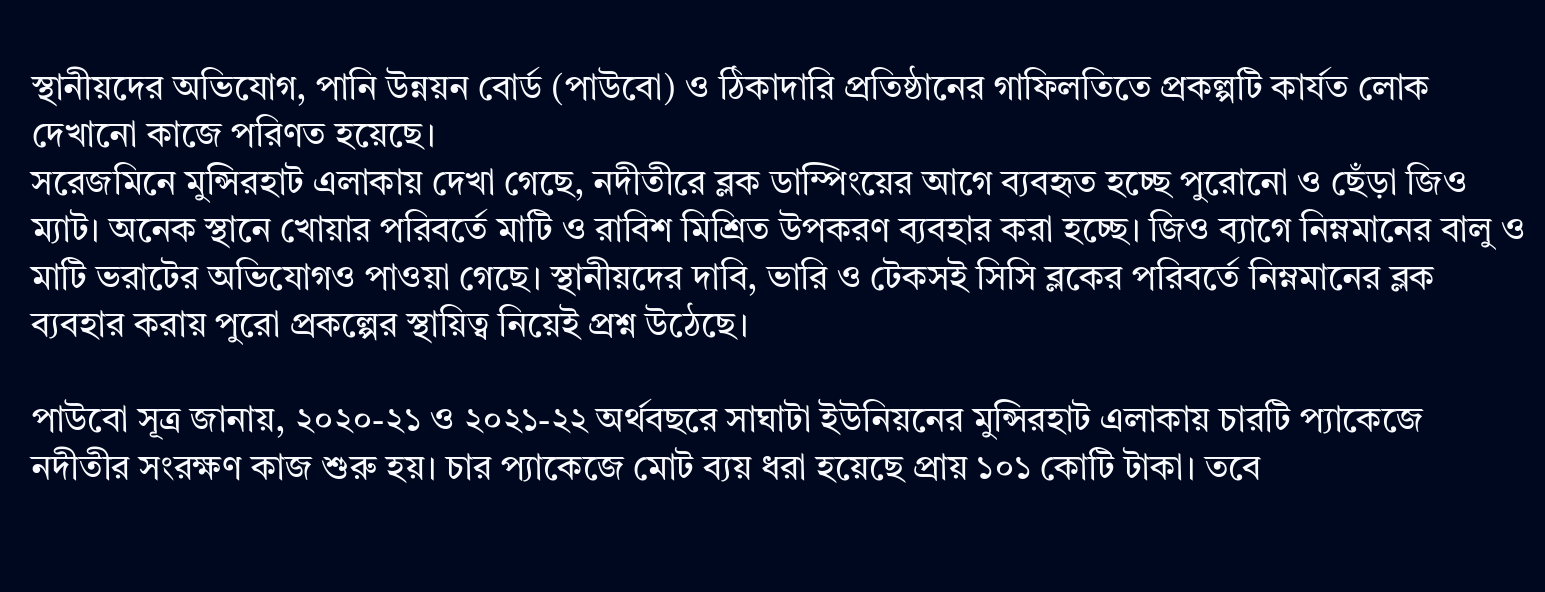স্থানীয়দের অভিযোগ, পানি উন্নয়ন বোর্ড (পাউবো) ও ঠিকাদারি প্রতিষ্ঠানের গাফিলতিতে প্রকল্পটি কার্যত লোক দেখানো কাজে পরিণত হয়েছে।
সরেজমিনে মুন্সিরহাট এলাকায় দেখা গেছে, নদীতীরে ব্লক ডাম্পিংয়ের আগে ব্যবহৃত হচ্ছে পুরোনো ও ছেঁড়া জিও ম্যাট। অনেক স্থানে খোয়ার পরিবর্তে মাটি ও রাবিশ মিশ্রিত উপকরণ ব্যবহার করা হচ্ছে। জিও ব্যাগে নিম্নমানের বালু ও মাটি ভরাটের অভিযোগও পাওয়া গেছে। স্থানীয়দের দাবি, ভারি ও টেকসই সিসি ব্লকের পরিবর্তে নিম্নমানের ব্লক ব্যবহার করায় পুরো প্রকল্পের স্থায়িত্ব নিয়েই প্রশ্ন উঠেছে।

পাউবো সূত্র জানায়, ২০২০-২১ ও ২০২১-২২ অর্থবছরে সাঘাটা ইউনিয়নের মুন্সিরহাট এলাকায় চারটি প্যাকেজে নদীতীর সংরক্ষণ কাজ শুরু হয়। চার প্যাকেজে মোট ব্যয় ধরা হয়েছে প্রায় ১০১ কোটি টাকা। তবে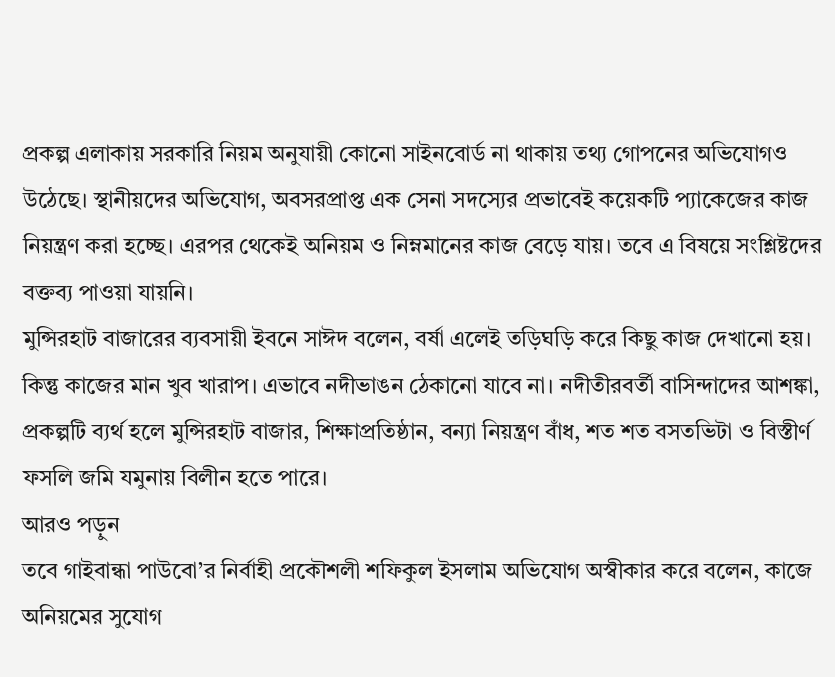প্রকল্প এলাকায় সরকারি নিয়ম অনুযায়ী কোনো সাইনবোর্ড না থাকায় তথ্য গোপনের অভিযোগও উঠেছে। স্থানীয়দের অভিযোগ, অবসরপ্রাপ্ত এক সেনা সদস্যের প্রভাবেই কয়েকটি প্যাকেজের কাজ নিয়ন্ত্রণ করা হচ্ছে। এরপর থেকেই অনিয়ম ও নিম্নমানের কাজ বেড়ে যায়। তবে এ বিষয়ে সংশ্লিষ্টদের বক্তব্য পাওয়া যায়নি।
মুন্সিরহাট বাজারের ব্যবসায়ী ইবনে সাঈদ বলেন, বর্ষা এলেই তড়িঘড়ি করে কিছু কাজ দেখানো হয়। কিন্তু কাজের মান খুব খারাপ। এভাবে নদীভাঙন ঠেকানো যাবে না। নদীতীরবর্তী বাসিন্দাদের আশঙ্কা, প্রকল্পটি ব্যর্থ হলে মুন্সিরহাট বাজার, শিক্ষাপ্রতিষ্ঠান, বন্যা নিয়ন্ত্রণ বাঁধ, শত শত বসতভিটা ও বিস্তীর্ণ ফসলি জমি যমুনায় বিলীন হতে পারে।
আরও পড়ুন
তবে গাইবান্ধা পাউবো’র নির্বাহী প্রকৌশলী শফিকুল ইসলাম অভিযোগ অস্বীকার করে বলেন, কাজে অনিয়মের সুযোগ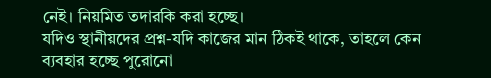নেই। নিয়মিত তদারকি করা হচ্ছে।
যদিও স্থানীয়দের প্রশ্ন-যদি কাজের মান ঠিকই থাকে, তাহলে কেন ব্যবহার হচ্ছে পুরোনো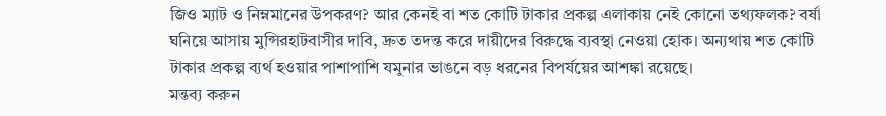জিও ম্যাট ও নিম্নমানের উপকরণ? আর কেনই বা শত কোটি টাকার প্রকল্প এলাকায় নেই কোনো তথ্যফলক? বর্ষা ঘনিয়ে আসায় মুন্সিরহাটবাসীর দাবি, দ্রুত তদন্ত করে দায়ীদের বিরুদ্ধে ব্যবস্থা নেওয়া হোক। অন্যথায় শত কোটি টাকার প্রকল্প ব্যর্থ হওয়ার পাশাপাশি যমুনার ভাঙনে বড় ধরনের বিপর্যয়ের আশঙ্কা রয়েছে।
মন্তব্য করুন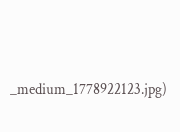_medium_1778922123.jpg)